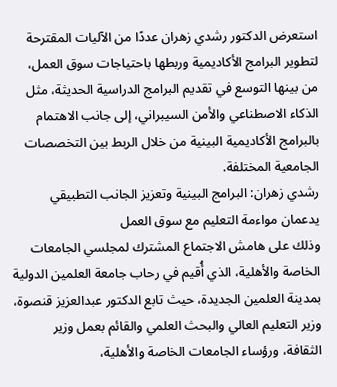استعرض الدكتور رشدي زهران عددًا من الآليات المقترحة لتطوير البرامج الأكاديمية وربطها باحتياجات سوق العمل، من بينها التوسع في تقديم البرامج الدراسية الحديثة، مثل الذكاء الاصطناعي والأمن السيبراني، إلى جانب الاهتمام بالبرامج الأكاديمية البينية من خلال الربط بين التخصصات الجامعية المختلفة.
رشدي زهران: البرامج البينية وتعزيز الجانب التطبيقي يدعمان مواءمة التعليم مع سوق العمل
وذلك على هامش الاجتماع المشترك لمجلسي الجامعات الخاصة والأهلية، الذي أُقيم في رحاب جامعة العلمين الدولية بمدينة العلمين الجديدة، حيث تابع الدكتور عبدالعزيز قنصوة، وزير التعليم العالي والبحث العلمي والقائم بعمل وزير الثقافة، ورؤساء الجامعات الخاصة والأهلية،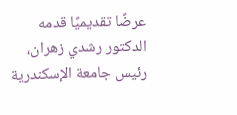عرضًا تقديميًا قدمه الدكتور رشدي زهران، رئيس جامعة الإسكندرية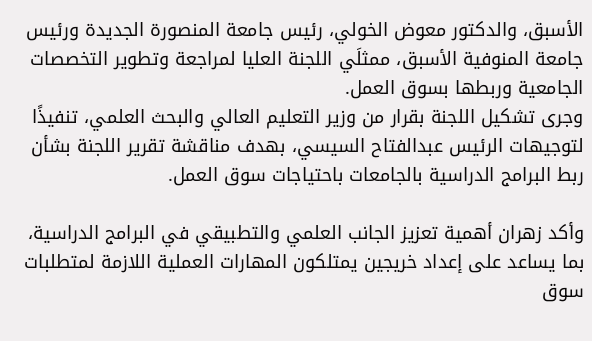الأسبق، والدكتور معوض الخولي، رئيس جامعة المنصورة الجديدة ورئيس جامعة المنوفية الأسبق، ممثلَي اللجنة العليا لمراجعة وتطوير التخصصات الجامعية وربطها بسوق العمل.
وجرى تشكيل اللجنة بقرار من وزير التعليم العالي والبحث العلمي، تنفيذًا لتوجيهات الرئيس عبدالفتاح السيسي، بهدف مناقشة تقرير اللجنة بشأن ربط البرامج الدراسية بالجامعات باحتياجات سوق العمل.

وأكد زهران أهمية تعزيز الجانب العلمي والتطبيقي في البرامج الدراسية، بما يساعد على إعداد خريجين يمتلكون المهارات العملية اللازمة لمتطلبات سوق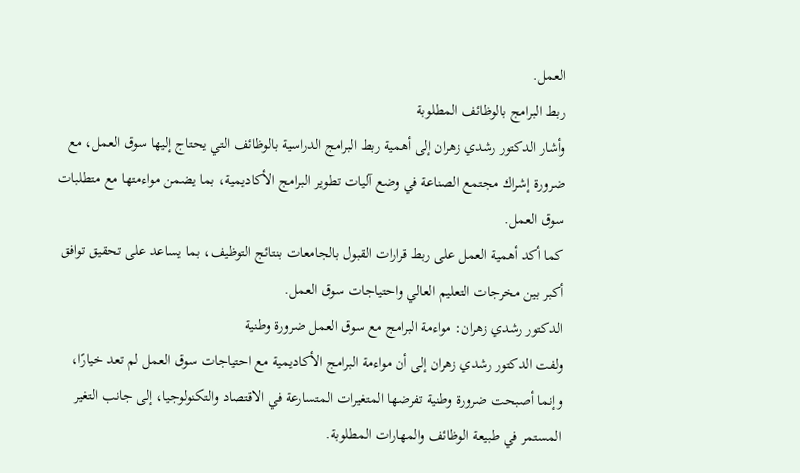العمل.
ربط البرامج بالوظائف المطلوبة
وأشار الدكتور رشدي زهران إلى أهمية ربط البرامج الدراسية بالوظائف التي يحتاج إليها سوق العمل، مع ضرورة إشراك مجتمع الصناعة في وضع آليات تطوير البرامج الأكاديمية، بما يضمن مواءمتها مع متطلبات سوق العمل.
كما أكد أهمية العمل على ربط قرارات القبول بالجامعات بنتائج التوظيف، بما يساعد على تحقيق توافق أكبر بين مخرجات التعليم العالي واحتياجات سوق العمل.
الدكتور رشدي زهران: مواءمة البرامج مع سوق العمل ضرورة وطنية
ولفت الدكتور رشدي زهران إلى أن مواءمة البرامج الأكاديمية مع احتياجات سوق العمل لم تعد خيارًا، وإنما أصبحت ضرورة وطنية تفرضها المتغيرات المتسارعة في الاقتصاد والتكنولوجيا، إلى جانب التغير المستمر في طبيعة الوظائف والمهارات المطلوبة.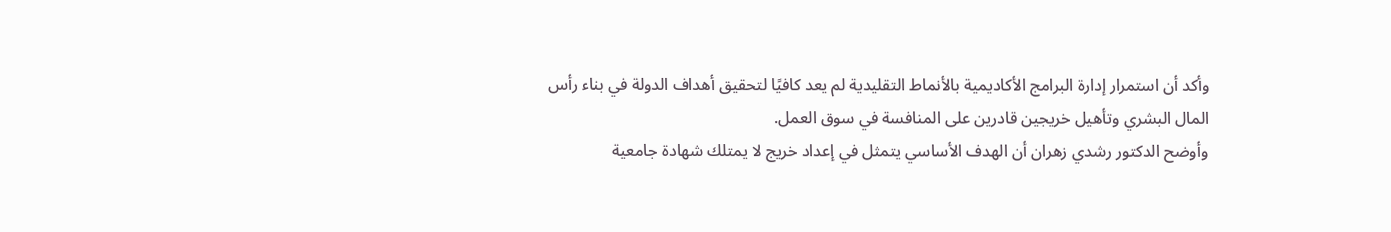وأكد أن استمرار إدارة البرامج الأكاديمية بالأنماط التقليدية لم يعد كافيًا لتحقيق أهداف الدولة في بناء رأس المال البشري وتأهيل خريجين قادرين على المنافسة في سوق العمل.
وأوضح الدكتور رشدي زهران أن الهدف الأساسي يتمثل في إعداد خريج لا يمتلك شهادة جامعية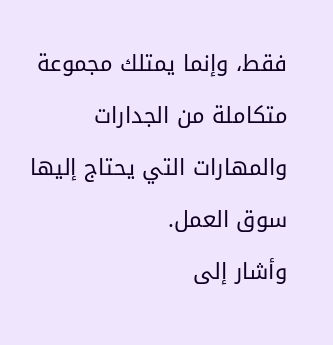فقط، وإنما يمتلك مجموعة متكاملة من الجدارات والمهارات التي يحتاج إليها سوق العمل.
وأشار إلى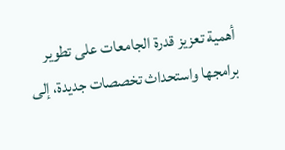أهمية تعزيز قدرة الجامعات على تطوير برامجها واستحداث تخصصات جديدة، إلى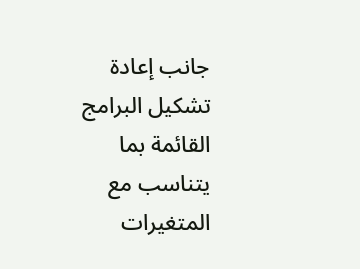جانب إعادة تشكيل البرامج القائمة بما يتناسب مع المتغيرات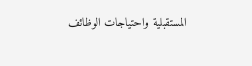المستقبلية واحتياجات الوظائف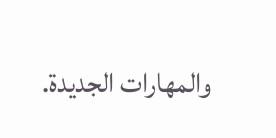والمهارات الجديدة.